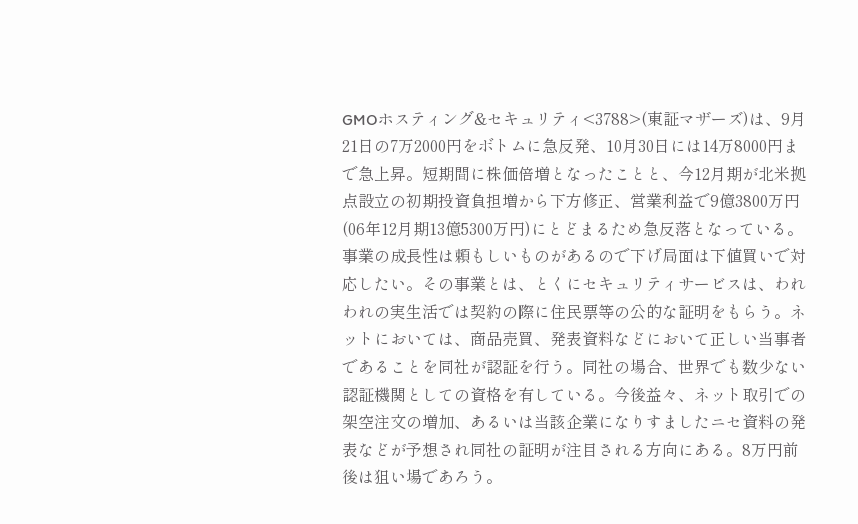GMOホスティング&セキュリティ<3788>(東証マザーズ)は、9月21日の7万2000円をボトムに急反発、10月30日には14万8000円まで急上昇。短期間に株価倍増となったことと、今12月期が北米拠点設立の初期投資負担増から下方修正、営業利益で9億3800万円(06年12月期13億5300万円)にとどまるため急反落となっている。
事業の成長性は頼もしいものがあるので下げ局面は下値買いで対応したい。その事業とは、とくにセキュリティサービスは、われわれの実生活では契約の際に住民票等の公的な証明をもらう。ネットにおいては、商品売買、発表資料などにおいて正しい当事者であることを同社が認証を行う。同社の場合、世界でも数少ない認証機関としての資格を有している。今後益々、ネット取引での架空注文の増加、あるいは当該企業になりすましたニセ資料の発表などが予想され同社の証明が注目される方向にある。8万円前後は狙い場であろう。